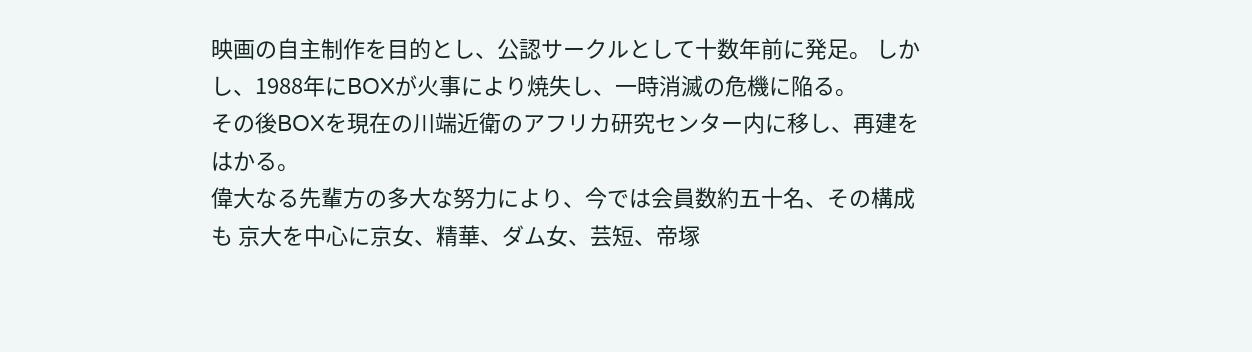映画の自主制作を目的とし、公認サークルとして十数年前に発足。 しかし、1988年にBOXが火事により焼失し、一時消滅の危機に陥る。
その後BOXを現在の川端近衛のアフリカ研究センター内に移し、再建をはかる。
偉大なる先輩方の多大な努力により、今では会員数約五十名、その構成も 京大を中心に京女、精華、ダム女、芸短、帝塚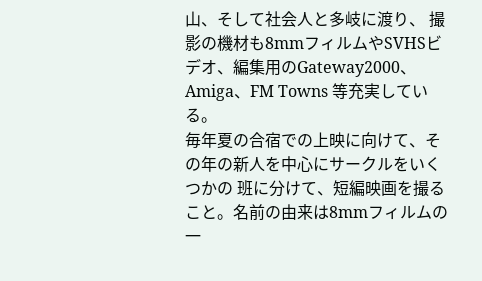山、そして社会人と多岐に渡り、 撮影の機材も8mmフィルムやSVHSビデオ、編集用のGateway2000、Amiga、FM Towns 等充実している。
毎年夏の合宿での上映に向けて、その年の新人を中心にサークルをいくつかの 班に分けて、短編映画を撮ること。名前の由来は8mmフィルムの一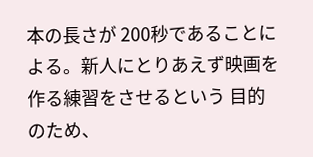本の長さが 200秒であることによる。新人にとりあえず映画を作る練習をさせるという 目的のため、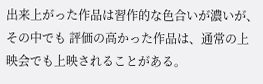出来上がった作品は習作的な色合いが濃いが、その中でも 評価の高かった作品は、通常の上映会でも上映されることがある。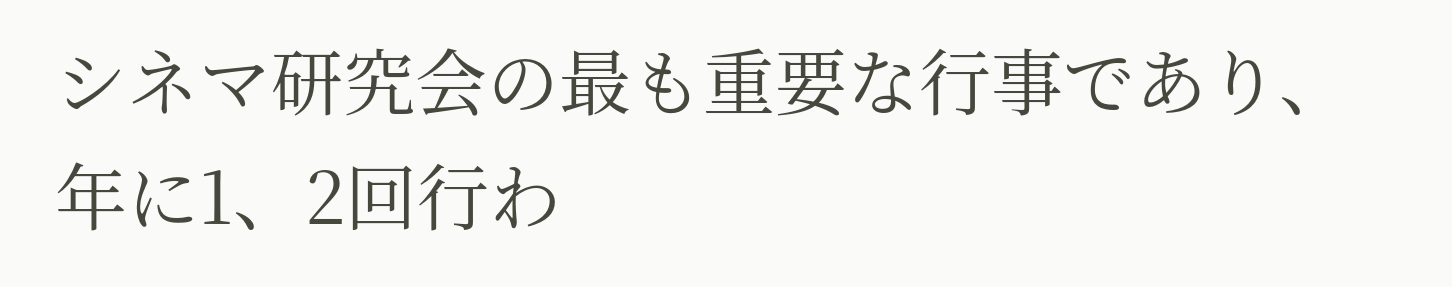シネマ研究会の最も重要な行事であり、年に1、2回行わ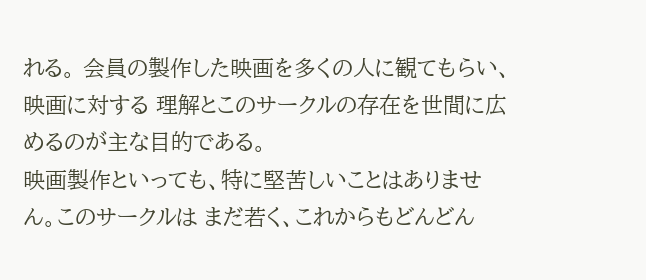れる。 会員の製作した映画を多くの人に観てもらい、映画に対する 理解とこのサークルの存在を世間に広めるのが主な目的である。
映画製作といっても、特に堅苦しいことはありません。このサークルは まだ若く、これからもどんどん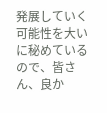発展していく可能性を大いに秘めている ので、皆さん、良か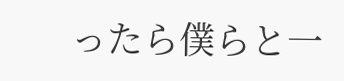ったら僕らと一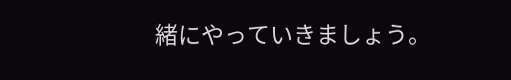緒にやっていきましょう。